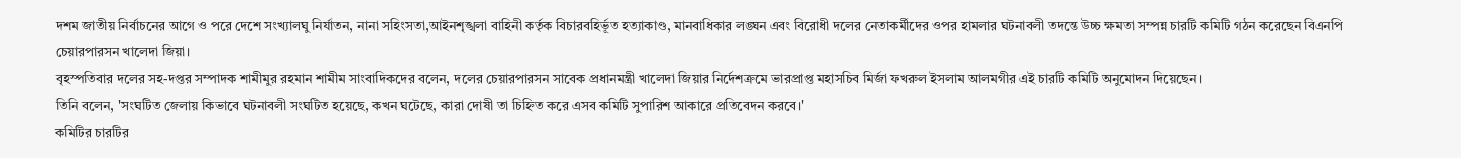দশম জাতীয় নির্বাচনের আগে ও পরে দেশে সংখ্যালঘু নির্যাতন, নানা সহিংসতা,আইনশৃঙ্খলা বাহিনী কর্তৃক বিচারবহির্ভূত হত্যাকাণ্ড, মানবাধিকার লঙ্ঘন এবং বিরোধী দলের নেতাকর্মীদের ওপর হামলার ঘটনাবলী তদন্তে উচ্চ ক্ষমতা সম্পন্ন চারটি কমিটি গঠন করেছেন বিএনপি চেয়ারপারসন খালেদা জিয়া।
বৃহস্পতিবার দলের সহ-দপ্তর সম্পাদক শামীমুর রহমান শামীম সাংবাদিকদের বলেন, দলের চেয়ারপারসন সাবেক প্রধানমন্ত্রী খালেদা জিয়ার নির্দেশক্রমে ভারপ্রাপ্ত মহাসচিব মির্জা ফখরুল ইসলাম আলমগীর এই চারটি কমিটি অনুমোদন দিয়েছেন।
তিনি বলেন, 'সংঘটিত জেলায় কিভাবে ঘটনাবলী সংঘটিত হয়েছে, কখন ঘটেছে, কারা দোষী তা চিহ্নিত করে এসব কমিটি সুপারিশ আকারে প্রতিবেদন করবে।'
কমিটির চারটির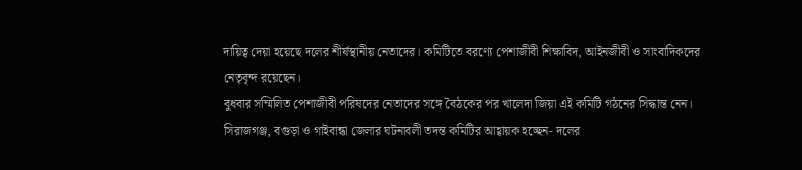দায়িত্ব দেয়া হয়েছে দলের শীর্ষস্থানীয় নেতাদের। কমিটিতে বরণ্যে পেশাজীবী শিক্ষাবিদ, আইনজীবী ও সাংবাদিকদের নেতৃবৃন্দ রয়েছেন।
বুধবার সম্মিলিত পেশাজীবী পরিষদের নেতাদের সঙ্গে বৈঠকের পর খালেদা জিয়া এই কমিটি গঠনের সিদ্ধান্ত নেন।
সিরাজগঞ্জ, বগুড়া ও গাইবান্ধা জেলার ঘটনাবলী তদন্ত কমিটির আহ্বায়ক হচ্ছেন- দলের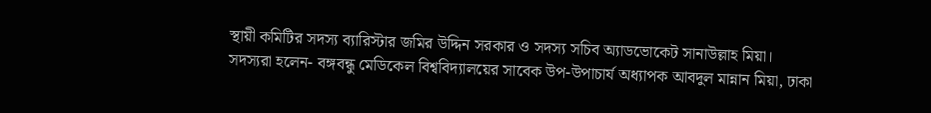স্থায়ী কমিটির সদস্য ব্যারিস্টার জমির উদ্দিন সরকার ও সদস্য সচিব অ্যাডভোকেট সানাউল্লাহ মিয়া।
সদস্যরা হলেন- বঙ্গবন্ধু মেডিকেল বিশ্ববিদ্যালয়ের সাবেক উপ-উপাচার্য অধ্যাপক আবদুল মান্নান মিয়া, ঢাকা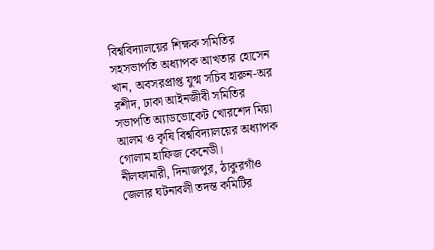বিশ্ববিদ্যালয়ের শিক্ষক সমিতির সহসভাপতি অধ্যাপক আখতার হোসেন খান, অবসরপ্রাপ্ত যুগ্ম সচিব হারুন-অর রশীদ, ঢাকা আইনজীবী সমিতির সভাপতি অ্যাডভোকেট খোরশেদ মিয়া আলম ও কৃষি বিশ্ববিদ্যালয়ের অধ্যাপক গোলাম হাফিজ কেনেডী।
নীলফামারী, দিনাজপুর, ঠাকুরগাঁও জেলার ঘটনাবলী তদন্ত কমিটির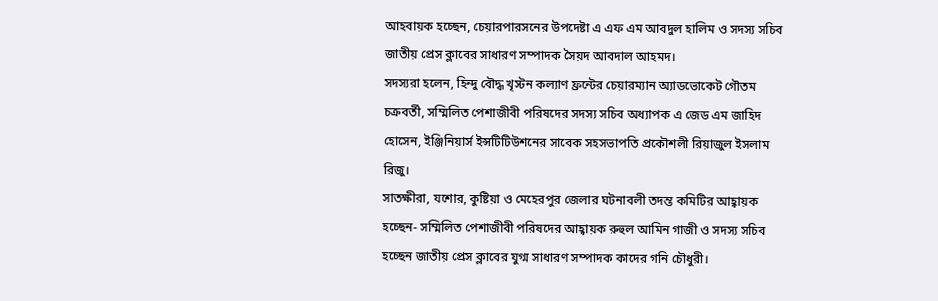আহবায়ক হচ্ছেন, চেয়ারপারসনের উপদেষ্টা এ এফ এম আবদুল হালিম ও সদস্য সচিব জাতীয় প্রেস ক্লাবের সাধারণ সম্পাদক সৈয়দ আবদাল আহমদ।
সদস্যরা হলেন, হিন্দু বৌদ্ধ খৃস্টন কল্যাণ ফ্রন্টের চেয়ারম্যান অ্যাডভোকেট গৌতম চক্রবর্তী, সম্মিলিত পেশাজীবী পরিষদের সদস্য সচিব অধ্যাপক এ জেড এম জাহিদ হোসেন, ইঞ্জিনিয়ার্স ইন্সটিটিউশনের সাবেক সহসভাপতি প্রকৌশলী রিয়াজুল ইসলাম রিজু।
সাতক্ষীরা, যশোর, কুষ্টিয়া ও মেহেরপুর জেলার ঘটনাবলী তদন্ত কমিটির আহ্বায়ক হচ্ছেন- সম্মিলিত পেশাজীবী পরিষদের আহ্বায়ক রুহুল আমিন গাজী ও সদস্য সচিব হচ্ছেন জাতীয় প্রেস ক্লাবের যুগ্ম সাধারণ সম্পাদক কাদের গনি চৌধুরী।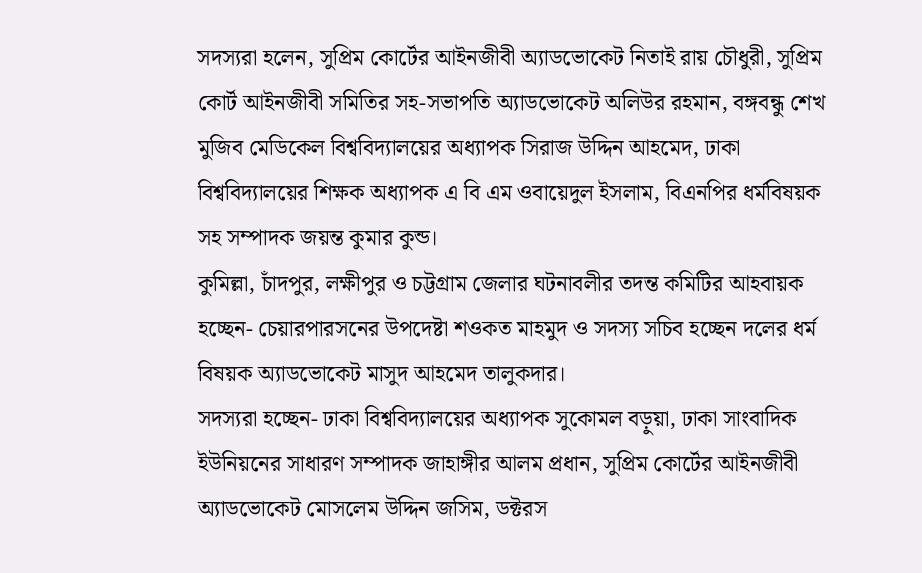সদস্যরা হলেন, সুপ্রিম কোর্টের আইনজীবী অ্যাডভোকেট নিতাই রায় চৌধুরী, সুপ্রিম কোর্ট আইনজীবী সমিতির সহ-সভাপতি অ্যাডভোকেট অলিউর রহমান, বঙ্গবন্ধু শেখ মুজিব মেডিকেল বিশ্ববিদ্যালয়ের অধ্যাপক সিরাজ উদ্দিন আহমেদ, ঢাকা বিশ্ববিদ্যালয়ের শিক্ষক অধ্যাপক এ বি এম ওবায়েদুল ইসলাম, বিএনপির ধর্মবিষয়ক সহ সম্পাদক জয়ন্ত কুমার কুন্ড।
কুমিল্লা, চাঁদপুর, লক্ষীপুর ও চট্টগ্রাম জেলার ঘটনাবলীর তদন্ত কমিটির আহবায়ক হচ্ছেন- চেয়ারপারসনের উপদেষ্টা শওকত মাহমুদ ও সদস্য সচিব হচ্ছেন দলের ধর্ম বিষয়ক অ্যাডভোকেট মাসুদ আহমেদ তালুকদার।
সদস্যরা হচ্ছেন- ঢাকা বিশ্ববিদ্যালয়ের অধ্যাপক সুকোমল বড়ুয়া, ঢাকা সাংবাদিক ইউনিয়নের সাধারণ সম্পাদক জাহাঙ্গীর আলম প্রধান, সুপ্রিম কোর্টের আইনজীবী অ্যাডভোকেট মোসলেম উদ্দিন জসিম, ডক্টরস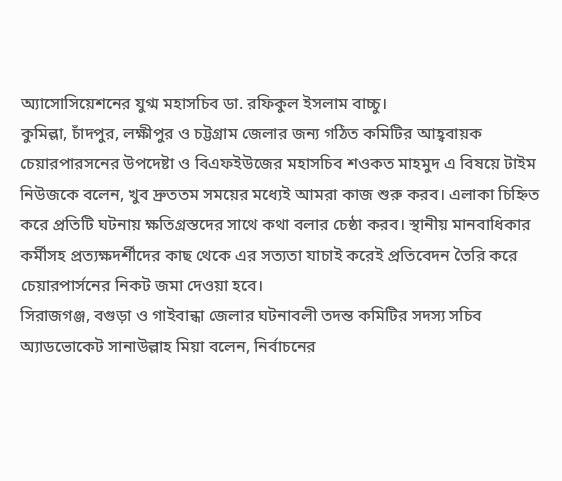অ্যাসোসিয়েশনের যুগ্ম মহাসচিব ডা. রফিকুল ইসলাম বাচ্চু।
কুমিল্লা, চাঁদপুর, লক্ষীপুর ও চট্টগ্রাম জেলার জন্য গঠিত কমিটির আহ্ববায়ক চেয়ারপারসনের উপদেষ্টা ও বিএফইউজের মহাসচিব শওকত মাহমুদ এ বিষয়ে টাইম নিউজকে বলেন, খুব দ্রুততম সময়ের মধ্যেই আমরা কাজ শুরু করব। এলাকা চিহ্নিত করে প্রতিটি ঘটনায় ক্ষতিগ্রস্তদের সাথে কথা বলার চেষ্ঠা করব। স্থানীয় মানবাধিকার কর্মীসহ প্রত্যক্ষদর্শীদের কাছ থেকে এর সত্যতা যাচাই করেই প্রতিবেদন তৈরি করে চেয়ারপার্সনের নিকট জমা দেওয়া হবে।
সিরাজগঞ্জ, বগুড়া ও গাইবান্ধা জেলার ঘটনাবলী তদন্ত কমিটির সদস্য সচিব অ্যাডভোকেট সানাউল্লাহ মিয়া বলেন, নির্বাচনের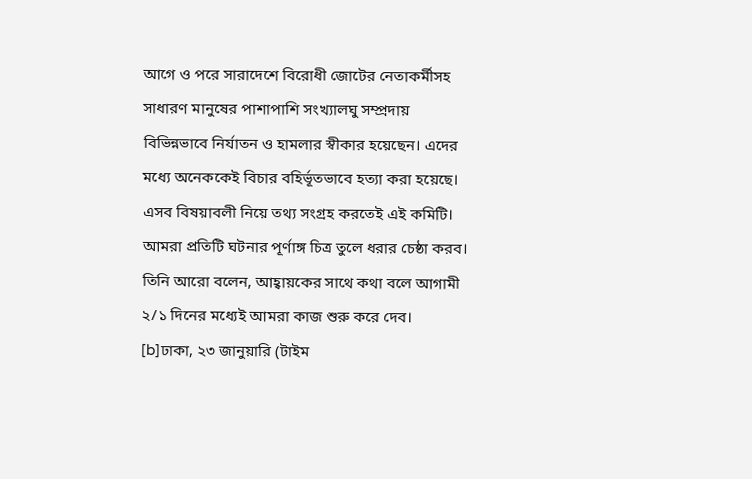আগে ও পরে সারাদেশে বিরোধী জোটের নেতাকর্মীসহ সাধারণ মানুষের পাশাপাশি সংখ্যালঘু সম্প্রদায় বিভিন্নভাবে নির্যাতন ও হামলার স্বীকার হয়েছেন। এদের মধ্যে অনেককেই বিচার বহির্ভূতভাবে হত্যা করা হয়েছে। এসব বিষয়াবলী নিয়ে তথ্য সংগ্রহ করতেই এই কমিটি। আমরা প্রতিটি ঘটনার পূর্ণাঙ্গ চিত্র তুলে ধরার চেষ্ঠা করব।
তিনি আরো বলেন, আহ্বায়কের সাথে কথা বলে আগামী ২/১ দিনের মধ্যেই আমরা কাজ শুরু করে দেব।
[b]ঢাকা, ২৩ জানুয়ারি (টাইম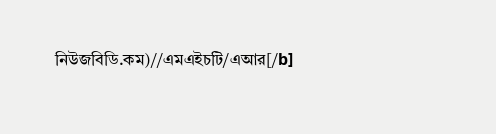নিউজবিডি.কম)//এমএইচটি/এআর[/b]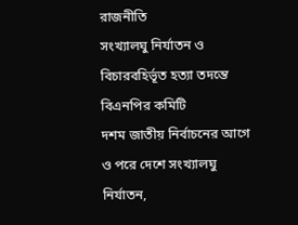রাজনীতি
সংখ্যালঘু নির্যাতন ও বিচারবহির্ভূত হত্যা তদন্তে বিএনপির কমিটি
দশম জাতীয় নির্বাচনের আগে ও পরে দেশে সংখ্যালঘু নির্যাতন,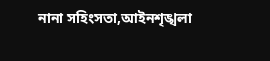নানা সহিংসতা,আইনশৃঙ্খলা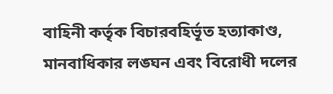বাহিনী কর্তৃক বিচারবহির্ভূত হত্যাকাণ্ড, মানবাধিকার লঙ্ঘন এবং বিরোধী দলের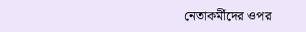নেতাকর্মীদের ওপর